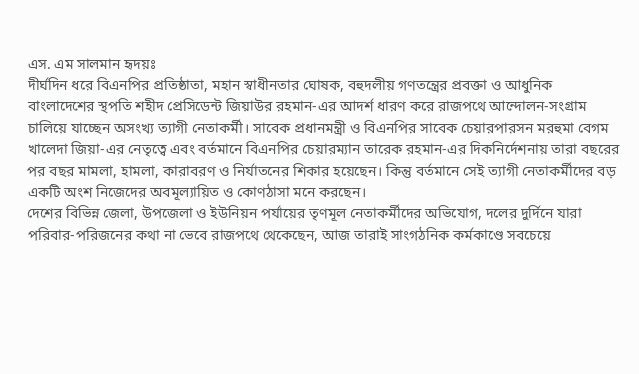এস. এম সালমান হৃদয়ঃ
দীর্ঘদিন ধরে বিএনপির প্রতিষ্ঠাতা, মহান স্বাধীনতার ঘোষক, বহুদলীয় গণতন্ত্রের প্রবক্তা ও আধুনিক বাংলাদেশের স্থপতি শহীদ প্রেসিডেন্ট জিয়াউর রহমান-এর আদর্শ ধারণ করে রাজপথে আন্দোলন-সংগ্রাম চালিয়ে যাচ্ছেন অসংখ্য ত্যাগী নেতাকর্মী। সাবেক প্রধানমন্ত্রী ও বিএনপির সাবেক চেয়ারপারসন মরহুমা বেগম খালেদা জিয়া-এর নেতৃত্বে এবং বর্তমানে বিএনপির চেয়ারম্যান তারেক রহমান-এর দিকনির্দেশনায় তারা বছরের পর বছর মামলা, হামলা, কারাবরণ ও নির্যাতনের শিকার হয়েছেন। কিন্তু বর্তমানে সেই ত্যাগী নেতাকর্মীদের বড় একটি অংশ নিজেদের অবমূল্যায়িত ও কোণঠাসা মনে করছেন।
দেশের বিভিন্ন জেলা, উপজেলা ও ইউনিয়ন পর্যায়ের তৃণমূল নেতাকর্মীদের অভিযোগ, দলের দুর্দিনে যারা পরিবার-পরিজনের কথা না ভেবে রাজপথে থেকেছেন, আজ তারাই সাংগঠনিক কর্মকাণ্ডে সবচেয়ে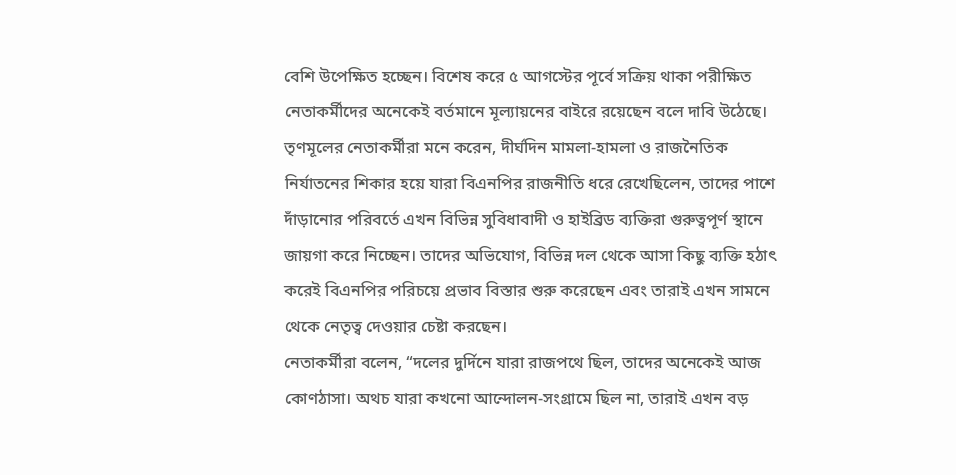বেশি উপেক্ষিত হচ্ছেন। বিশেষ করে ৫ আগস্টের পূর্বে সক্রিয় থাকা পরীক্ষিত নেতাকর্মীদের অনেকেই বর্তমানে মূল্যায়নের বাইরে রয়েছেন বলে দাবি উঠেছে।
তৃণমূলের নেতাকর্মীরা মনে করেন, দীর্ঘদিন মামলা-হামলা ও রাজনৈতিক নির্যাতনের শিকার হয়ে যারা বিএনপির রাজনীতি ধরে রেখেছিলেন, তাদের পাশে দাঁড়ানোর পরিবর্তে এখন বিভিন্ন সুবিধাবাদী ও হাইব্রিড ব্যক্তিরা গুরুত্বপূর্ণ স্থানে জায়গা করে নিচ্ছেন। তাদের অভিযোগ, বিভিন্ন দল থেকে আসা কিছু ব্যক্তি হঠাৎ করেই বিএনপির পরিচয়ে প্রভাব বিস্তার শুরু করেছেন এবং তারাই এখন সামনে থেকে নেতৃত্ব দেওয়ার চেষ্টা করছেন।
নেতাকর্মীরা বলেন, “দলের দুর্দিনে যারা রাজপথে ছিল, তাদের অনেকেই আজ কোণঠাসা। অথচ যারা কখনো আন্দোলন-সংগ্রামে ছিল না, তারাই এখন বড়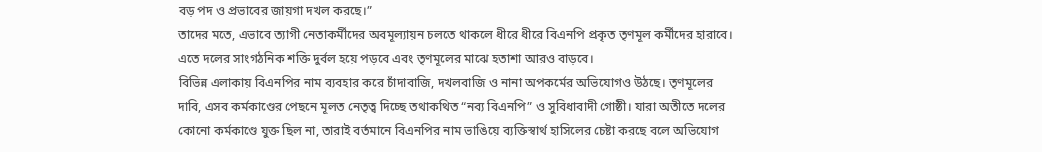বড় পদ ও প্রভাবের জায়গা দখল করছে।”
তাদের মতে, এভাবে ত্যাগী নেতাকর্মীদের অবমূল্যায়ন চলতে থাকলে ধীরে ধীরে বিএনপি প্রকৃত তৃণমূল কর্মীদের হারাবে। এতে দলের সাংগঠনিক শক্তি দুর্বল হয়ে পড়বে এবং তৃণমূলের মাঝে হতাশা আরও বাড়বে।
বিভিন্ন এলাকায় বিএনপির নাম ব্যবহার করে চাঁদাবাজি, দখলবাজি ও নানা অপকর্মের অভিযোগও উঠছে। তৃণমূলের দাবি, এসব কর্মকাণ্ডের পেছনে মূলত নেতৃত্ব দিচ্ছে তথাকথিত “নব্য বিএনপি” ও সুবিধাবাদী গোষ্ঠী। যারা অতীতে দলের কোনো কর্মকাণ্ডে যুক্ত ছিল না, তারাই বর্তমানে বিএনপির নাম ভাঙিয়ে ব্যক্তিস্বার্থ হাসিলের চেষ্টা করছে বলে অভিযোগ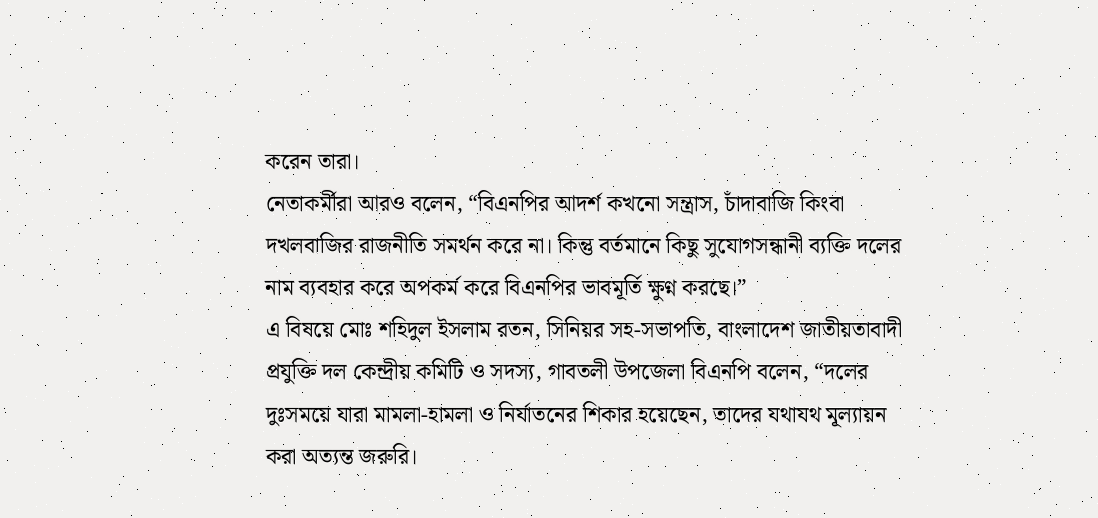করেন তারা।
নেতাকর্মীরা আরও বলেন, “বিএনপির আদর্শ কখনো সন্ত্রাস, চাঁদাবাজি কিংবা দখলবাজির রাজনীতি সমর্থন করে না। কিন্তু বর্তমানে কিছু সুযোগসন্ধানী ব্যক্তি দলের নাম ব্যবহার করে অপকর্ম করে বিএনপির ভাবমূর্তি ক্ষুণ্ন করছে।”
এ বিষয়ে মোঃ শহিদুল ইসলাম রতন, সিনিয়র সহ-সভাপতি, বাংলাদেশ জাতীয়তাবাদী প্রযুক্তি দল কেন্দ্রীয় কমিটি ও সদস্য, গাবতলী উপজেলা বিএনপি বলেন, “দলের দুঃসময়ে যারা মামলা-হামলা ও নির্যাতনের শিকার হয়েছেন, তাদের যথাযথ মূল্যায়ন করা অত্যন্ত জরুরি।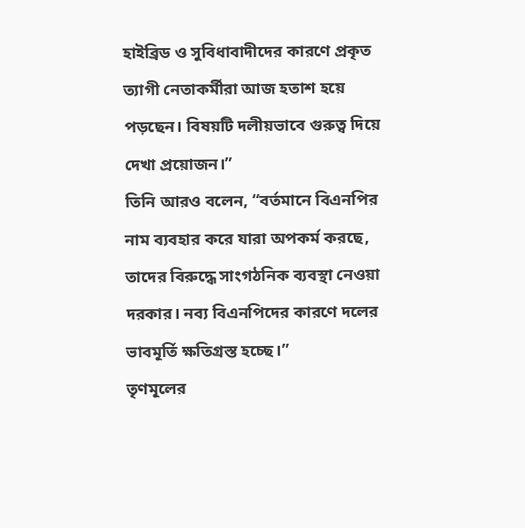হাইব্রিড ও সুবিধাবাদীদের কারণে প্রকৃত ত্যাগী নেতাকর্মীরা আজ হতাশ হয়ে পড়ছেন। বিষয়টি দলীয়ভাবে গুরুত্ব দিয়ে দেখা প্রয়োজন।”
তিনি আরও বলেন, “বর্তমানে বিএনপির নাম ব্যবহার করে যারা অপকর্ম করছে, তাদের বিরুদ্ধে সাংগঠনিক ব্যবস্থা নেওয়া দরকার। নব্য বিএনপিদের কারণে দলের ভাবমূর্তি ক্ষতিগ্রস্ত হচ্ছে।”
তৃণমূলের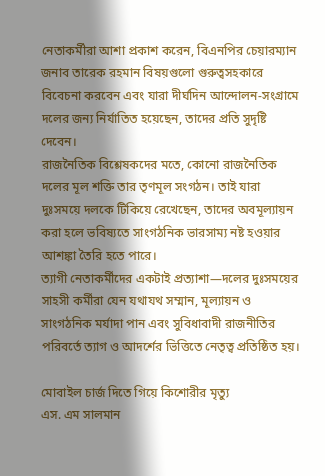নেতাকর্মীরা আশা প্রকাশ করেন, বিএনপির চেয়ারম্যান জনাব তারেক রহমান বিষয়গুলো গুরুত্বসহকারে বিবেচনা করবেন এবং যারা দীর্ঘদিন আন্দোলন-সংগ্রামে দলের জন্য নির্যাতিত হয়েছেন, তাদের প্রতি সুদৃষ্টি দেবেন।
রাজনৈতিক বিশ্লেষকদের মতে, কোনো রাজনৈতিক দলের মূল শক্তি তার তৃণমূল সংগঠন। তাই যারা দুঃসময়ে দলকে টিকিয়ে রেখেছেন, তাদের অবমূল্যায়ন করা হলে ভবিষ্যতে সাংগঠনিক ভারসাম্য নষ্ট হওয়ার আশঙ্কা তৈরি হতে পারে।
ত্যাগী নেতাকর্মীদের একটাই প্রত্যাশা—দলের দুঃসময়ের সাহসী কর্মীরা যেন যথাযথ সম্মান, মূল্যায়ন ও সাংগঠনিক মর্যাদা পান এবং সুবিধাবাদী রাজনীতির পরিবর্তে ত্যাগ ও আদর্শের ভিত্তিতে নেতৃত্ব প্রতিষ্ঠিত হয়।

মোবাইল চার্জ দিতে গিয়ে কিশোরীর মৃত্যু
এস. এম সালমান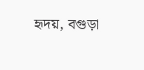হৃদয়, বগুড়া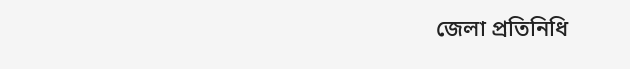জেলা প্রতিনিধি